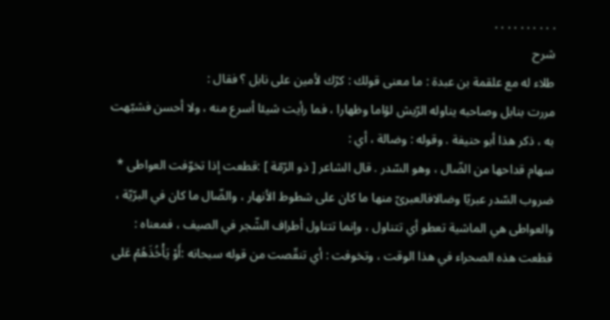. . . . . . . . . .
شرح
طلاء له مع علقمة بن عبدة : ما معنى قولك : كرّك لأمين على نابل ؟ فقال :
مررت بنابل وصاحبه يناوله الرّيش لؤاما وظهارا ، فما رأيت شيئا أسرع منه ، ولا أحسن فشبّهت به ، ذكر هذا أبو حنيفة . وقوله : وضالة ، أي :
سهام قداحها من الضّال ، وهو السّدر . قال الشاعر [ ذو الرّمّة ] :قطعت إذا تخوّفت العواطى * ضروب السّدر عبريّا وضالافالعبرىّ منها ما كان على شطوط الأنهار ، والضّال ما كان في البرّيّة ، والعواطى هي الماشية تعطو أي تتناول ، وإنما تتناول أطراف الشّجر في الصيف ، فمعناه : قطعت هذه الصحراء في هذا الوقت ، وتخوفت : أي تنقّصت من قوله سبحانه :أَوْ يَأْخُذَهُمْ عَلى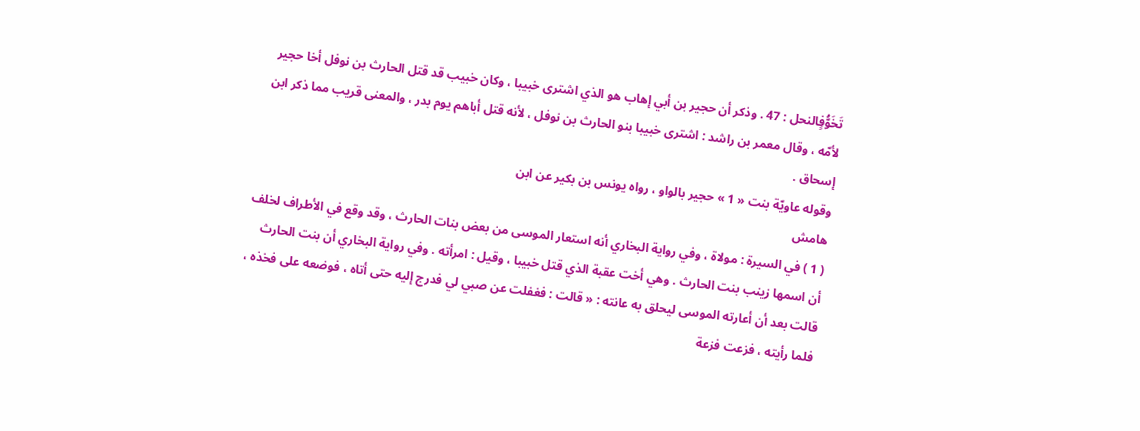تَخَوُّفٍالنحل : 47 . وذكر أن حجير بن أبي إهاب هو الذي اشترى خبيبا ، وكان خبيب قد قتل الحارث بن نوفل أخا حجير لأمّه ، وقال معمر بن راشد : اشترى خبيبا بنو الحارث بن نوفل ، لأنه قتل أباهم يوم بدر ، والمعنى قريب مما ذكر ابن إسحاق .
وقوله عاويّة بنت « 1 » حجير بالواو ، رواه يونس بن بكير عن ابن
هامش
( 1 ) في السيرة : مولاة ، وفي رواية البخاري أنه استعار الموسى من بعض بنات الحارث ، وقد وقع في الأطراف لخلف أن اسمها زينب بنت الحارث . وهي أخت عقبة الذي قتل خبيبا ، وقيل : امرأته . وفي رواية البخاري أن بنت الحارث قالت بعد أن أعارته الموسى ليحلق به عانته : « قالت : فغفلت عن صبي لي فدرج إليه حتى أتاه ، فوضعه على فخذه ، فلما رأيته ، فزعت فزعة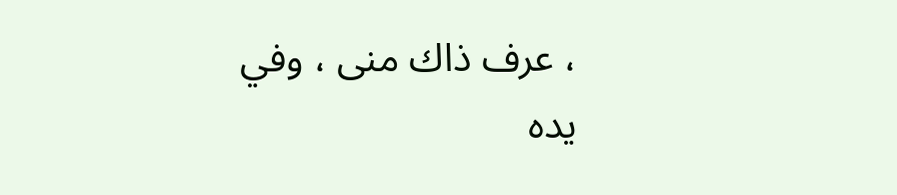، عرف ذاك منى ، وفي يده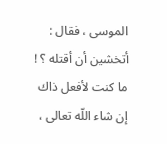الموسى ، فقال : أتخشين أن أقتله ؟ ! ما كنت لأفعل ذاك إن شاء اللّه تعالى ،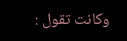وكانت تقول :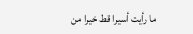ما رأيت أسيرا قط خيرا من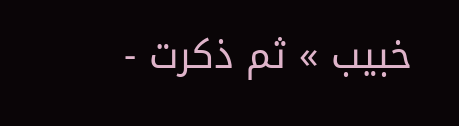خبيب » ثم ذكرت -